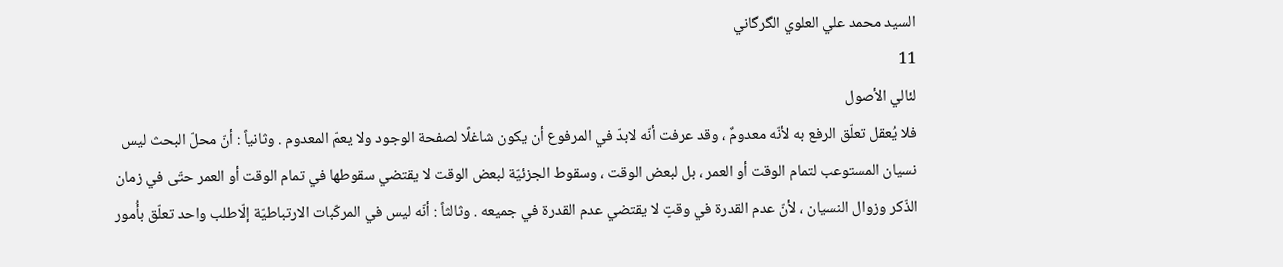السيد محمد علي العلوي الگرگاني
11
لئالي الأصول
فلا يُعقل تعلّق الرفع به لأنّه معدومٌ ، وقد عرفت أنّه لابدّ في المرفوع أن يكون شاغلًا لصفحة الوجود ولا يعمّ المعدوم . وثانياً : أنّ محلّ البحث ليس نسيان المستوعب لتمام الوقت أو العمر ، بل لبعض الوقت ، وسقوط الجزئيّة لبعض الوقت لا يقتضي سقوطها في تمام الوقت أو العمر حتّى في زمان الذّكر وزوال النسيان ، لأنّ عدم القدرة في وقتٍ لا يقتضي عدم القدرة في جميعه . وثالثاً : أنّه ليس في المركّبات الارتباطيّة إلّاطلب واحد تعلّق بأُمور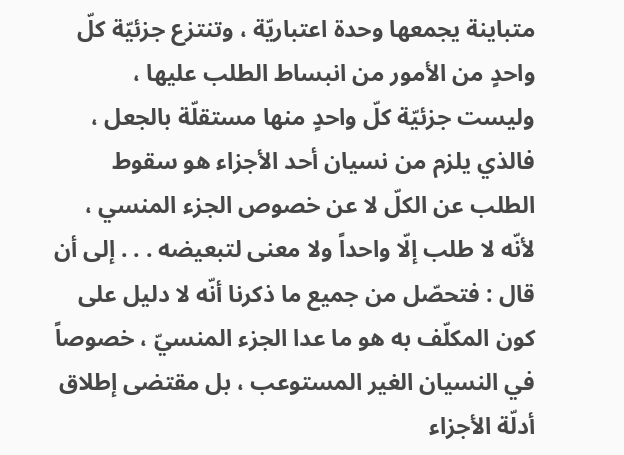متباينة يجمعها وحدة اعتباريّة ، وتنتزع جزئيّة كلّ واحدٍ من الأمور من انبساط الطلب عليها ، وليست جزئيّة كلّ واحدٍ منها مستقلّة بالجعل ، فالذي يلزم من نسيان أحد الأجزاء هو سقوط الطلب عن الكلّ لا عن خصوص الجزء المنسي ، لأنّه لا طلب إلّا واحداً ولا معنى لتبعيضه . . . إلى أن قال : فتحصّل من جميع ما ذكرنا أنّه لا دليل على كون المكلّف به هو ما عدا الجزء المنسيّ ، خصوصاً في النسيان الغير المستوعب ، بل مقتضى إطلاق أدلّة الأجزاء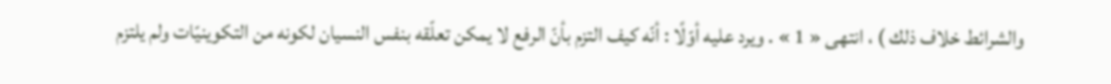والشرائط خلاف ذلك ) ، انتهى « 1 » . ويرد عليه أوّلًا : أنّه كيف التزم بأنّ الرفع لا يمكن تعلّقه بنفس النسيان لكونه من التكوينيّات ولم يلتزم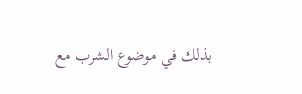بذلك في موضوع الشرب مع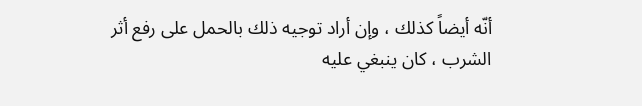أنّه أيضاً كذلك ، وإن أراد توجيه ذلك بالحمل على رفع أثر الشرب ، كان ينبغي عليه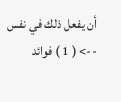أن يفعل ذلك في نفس
--> ( 1 ) فوائد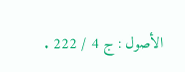الأصول : ج 4 / 222 .